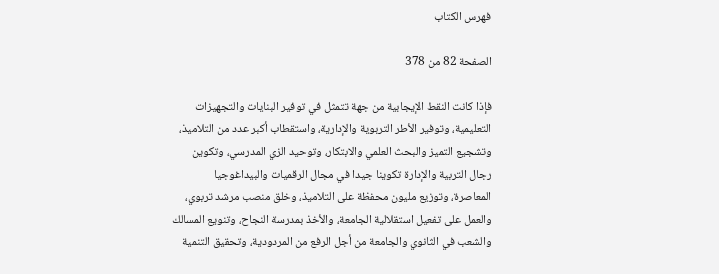فهرس الكتاب

الصفحة 82 من 378

فإذا كانت النقط الإيجابية من جهة تتمثل في توفير البنايات والتجهيزات التعليمية، وتوفير الأطر التربوية والإدارية، واستقطاب أكبر عدد من التلاميذ، وتشجيع التميز والبحث العلمي والابتكار، وتوحيد الزي المدرسي، وتكوين رجال التربية والإدارة تكوينا جيدا في مجال الرقميات والبيداغوجيا المعاصرة، وتوزيع مليون محفظة على التلاميذ، وخلق منصب مرشد تربوي، والعمل على تفعيل استقلالية الجامعة، والأخذ بمدرسة النجاح، وتنويع المسالك والشعب في الثانوي والجامعة من أجل الرفع من المردودية، وتحقيق التنمية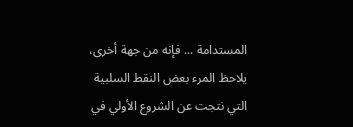المستدامة ... فإنه من جهة أخرى، يلاحظ المرء بعض النقط السلبية التي نتجت عن الشروع الأولي في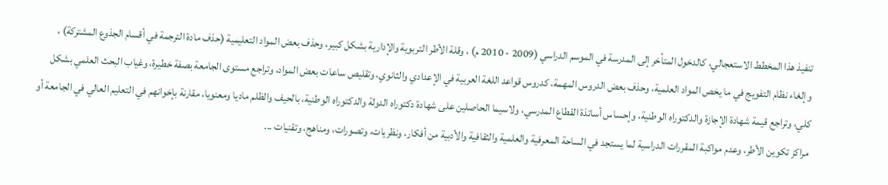تنفيذ هذا المخطط الاستعجالي، كالدخول المتأخر إلى المدرسة في الموسم الدراسي (2009 - 2010 م) ، وقلة الأطر التربوية والإدارية بشكل كبير، وحذف بعض المواد التعليمية (حذف مادة الترجمة في أقسام الجذوع المشتركة) ، وإلغاء نظام التفويج في ما يخص المواد العلمية، وحذف بعض الدروس المهمة، كدروس قواعد اللغة العربية في الإعدادي والثانوي، وتقليص ساعات بعض المواد، وتراجع مستوى الجامعة بصفة خطيرة، وغياب البحث العلمي بشكل كلي، وتراجع قيمة شهادة الإجازة والدكتوراه الوطنية، وإحساس أساتذة القطاع المدرسي، ولاسيما الحاصلين على شهادة دكتوراه الدولة والدكتوراه الوطنية، بالحيف والظلم ماديا ومعنويا، مقارنة بإخوانهم في التعليم العالي في الجامعة أو مراكز تكوين الأطر، وعدم مواكبة المقررات الدراسية لما يستجد في الساحة المعرفية والعلمية والثقافية والأدبية من أفكار، ونظريات، وتصورات، ومناهج، وتقنيات ...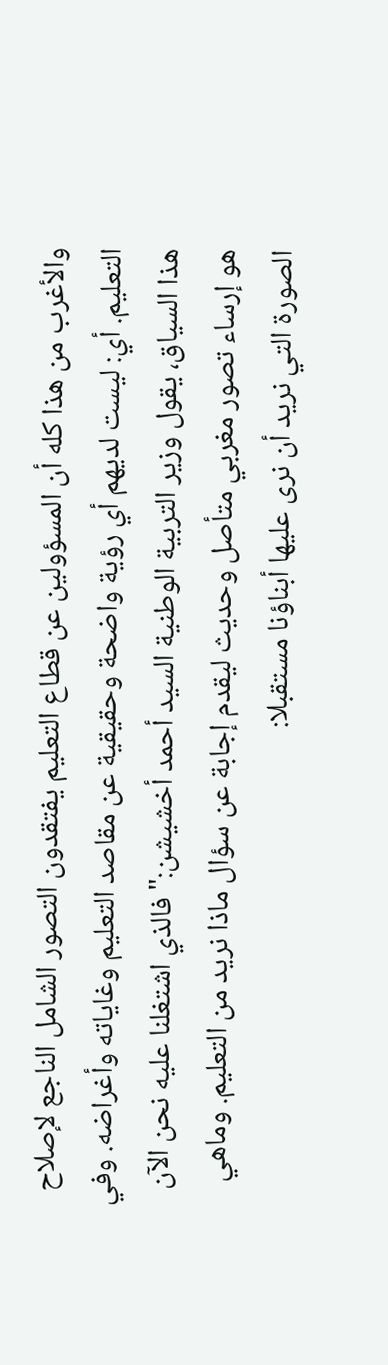والأغرب من هذا كله أن المسؤولين عن قطاع التعليم يفتقدون التصور الشامل الناجع لإصلاح التعليم. أي: ليست لديهم أي رؤية واضحة وحقيقية عن مقاصد التعليم وغاياته وأغراضه. وفي هذا السياق، يقول وزير التربية الوطنية السيد أحمد أخشيشن:"فالذي اشتغلنا عليه نحن الآن هو إرساء تصور مغربي متأصل وحديث ليقدم إجابة عن سؤال ماذا نريد من التعليم. وماهي الصورة التي نريد أن نرى عليها أبناؤنا مستقبلا: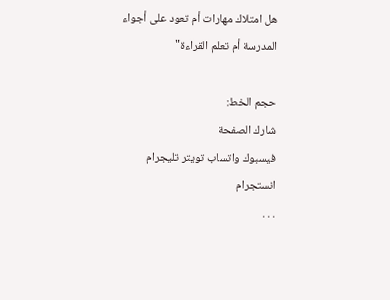هل امتلاك مهارات أم تعود على أجواء المدرسة أم تعلم القراءة"

حجم الخط:
شارك الصفحة
فيسبوك واتساب تويتر تليجرام انستجرام
. . .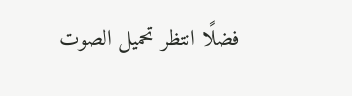فضلًا انتظر تحميل الصوت